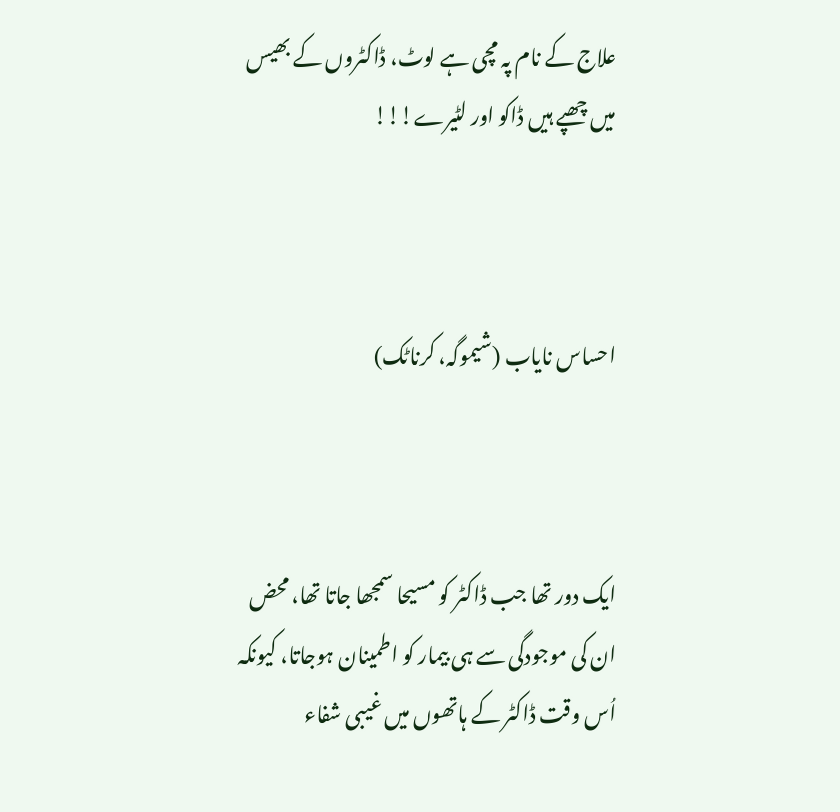علاج کے نام پہ مچی ہے لوٹ، ڈاکٹروں کے بھیس میں چھپے ہیں ڈاکو اور لٹیرے!!!



احساس نایاب (شیموگہ، کرناٹک)



ایک دور تھا جب ڈاکٹر کو مسیحا سمجھا جاتا تھا، محض ان کی موجودگی سے ہی بیمار کو اطمینان ہوجاتا، کیونکہ اُس وقت ڈاکٹر کے ہاتھوں میں غیبی شفاء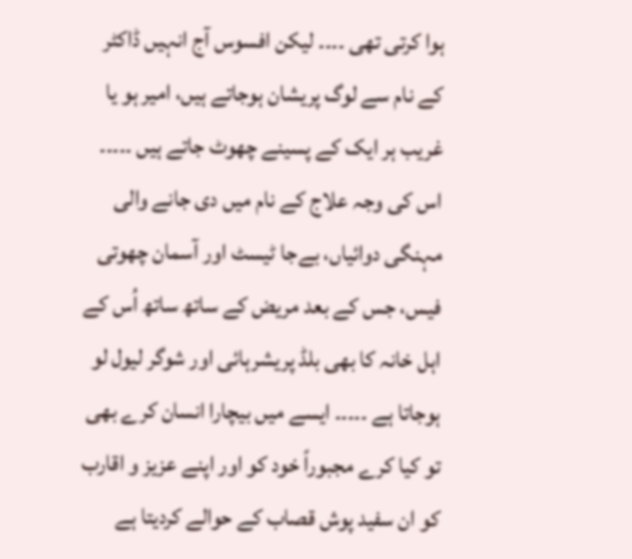ہوا کرتی تھی ۔۔۔۔ لیکن افسوس آج انہیں ڈاکٹر کے نام سے لوگ پریشان ہوجاتے ہیں، امیر ہو یا غریب ہر ایک کے پسینے چھوٹ جاتے ہیں ۔۔۔۔۔ اس کی وجہ علاج کے نام میں دی جانے والی مہنگی دوائیاں، بےجا ٹیسٹ اور آسمان چھوتی فیس، جس کے بعد مریض کے ساتھ ساتھ اُس کے اہل خانہ کا بھی بلڈ پریشرہائی اور شوگر لیول لو ہوجاتا ہے ۔۔۔۔۔ ایسے میں بیچارا انسان کرے بھی تو کیا کرے مجبوراً خود کو اور اپنے عزیز و اقارب کو ان سفید پوش قصاب کے حوالے کردیتا ہے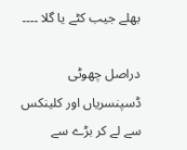بھلے جیب کٹے یا گلا ۔۔۔۔

دراصل چھوٹی ڈسپنسریاں اور کلینکس سے لے کر بڑے سے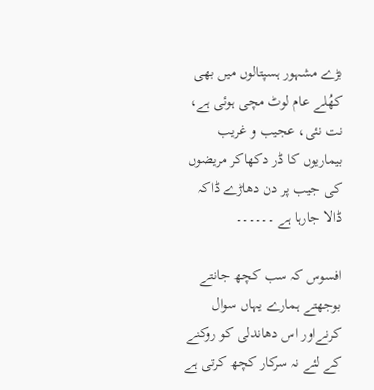بڑے مشہور ہسپتالوں میں بھی کھُلے عام لوٹ مچی ہوئی ہے، نت نئی، عجیب و غریب بیماریوں کا ڈر دکھاکر مریضوں کی جیب پر دن دھاڑے ڈاکہ ڈالا جارہا ہے ۔۔۔۔۔۔

افسوس کہ سب کچھ جانتے بوجھتے ہمارے یہاں سوال کرنےاور اس دھاندلی کو روکنے کے لئے نہ سرکار کچھ کرتی ہے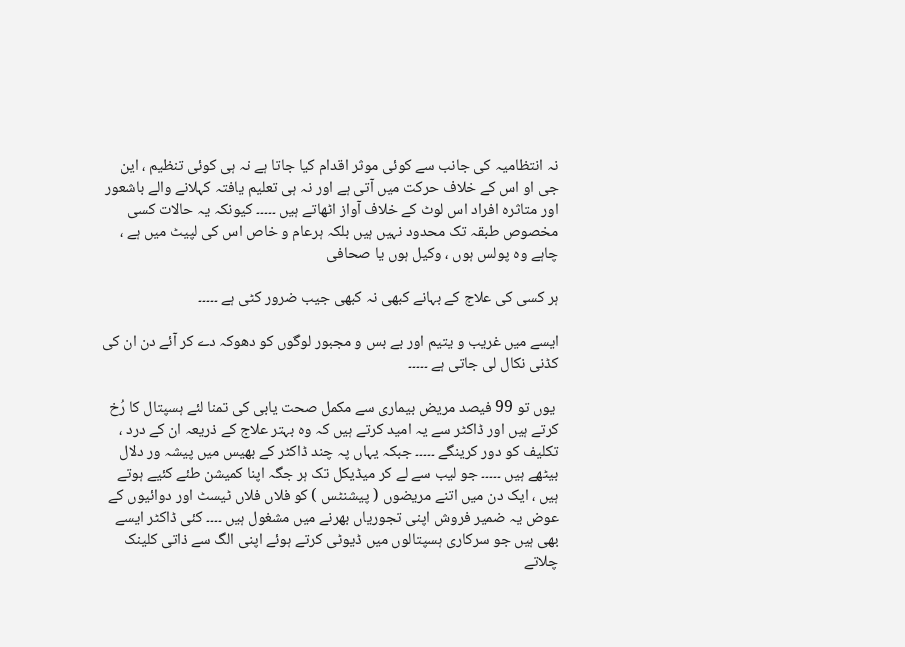نہ انتظامیہ کی جانب سے کوئی موثر اقدام کیا جاتا ہے نہ ہی کوئی تنظیم ، این جی او اس کے خلاف حرکت میں آتی ہے اور نہ ہی تعلیم یافتہ کہلانے والے باشعور اور متاثرہ افراد اس لوٹ کے خلاف آواز اٹھاتے ہیں ۔۔۔۔۔ کیونکہ یہ حالات کسی مخصوص طبقہ تک محدود نہیں ہیں بلکہ ہرعام و خاص اس کی لپیٹ میں ہے ، چاہے وہ پولس ہوں ، وکیل ہوں یا صحافی

ہر کسی کی علاج کے بہانے کبھی نہ کبھی جیب ضرور کٹی ہے ۔۔۔۔۔

ایسے میں غریب و یتیم اور بے بس و مجبور لوگوں کو دھوکہ دے کر آئے دن ان کی کڈنی نکال لی جاتی ہے ۔۔۔۔۔

 یوں تو 99 فیصد مریض بیماری سے مکمل صحت یابی کی تمنا لئے ہسپتال کا رُخ کرتے ہیں اور ڈاکٹر سے یہ امید کرتے ہیں کہ وہ بہتر علاج کے ذریعہ ان کے درد ، تکلیف کو دور کرینگے ۔۔۔۔۔ جبکہ یہاں پہ چند ڈاکٹر کے بھیس میں پیشہ ور دلال بیٹھے ہیں ۔۔۔۔۔ جو لیب سے لے کر میڈیکل تک ہر جگہ اپنا کمیشن طئے کئیے ہوتے ہیں ، ایک دن میں اتنے مریضوں ( پیشنٹس ) کو فلاں فلاں ٹیسٹ اور دوائیوں کے عوض یہ ضمیر فروش اپنی تجوریاں بھرنے میں مشغول ہیں ۔۔۔۔ کئی ڈاکٹر ایسے بھی ہیں جو سرکاری ہسپتالوں میں ڈیوٹی کرتے ہوئے اپنی الگ سے ذاتی کلینک چلاتے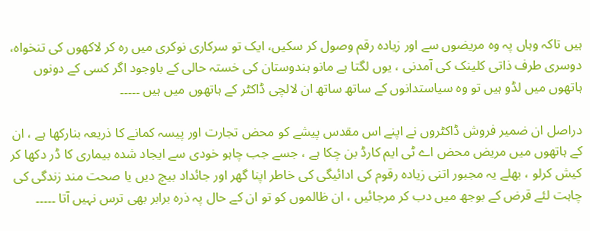ہیں تاکہ وہاں پہ وہ مریضوں سے اور زیادہ رقم وصول کر سکیں، ایک تو سرکاری نوکری میں رہ کر لاکھوں کی تنخواہ، دوسری طرف ذاتی کلینک کی آمدنی ، یوں لگتا ہے مانو ہندوستان کی خستہ حالی کے باوجود اگر کسی کے دونوں ہاتھوں میں لڈو ہیں تو وہ سیاستدانوں کے ساتھ ساتھ ان لالچی ڈاکٹر کے ہاتھوں میں ہیں ۔۔۔۔۔

دراصل ان ضمیر فروش ڈاکٹروں نے اپنے اس مقدس پیشے کو محض تجارت اور پیسہ کمانے کا ذریعہ بنارکھا ہے ، ان کے ہاتھوں میں مریض محض اے ٹی ایم کارڈ بن چکا ہے ، جسے جب چاہو خودی سے ایجاد شدہ بیماری کا ڈر دکھا کر کیش کرلو ، بھلے یہ مجبور اتنی زیادہ رقوم کی ادائیگی کی خاطر اپنا گھر اور جائداد بیچ دیں یا صحت مند زندگی کی چاہت لئے قرض کے بوجھ میں دب کر مرجائیں ، ان ظالموں کو تو ان کے حال پہ ذرہ برابر بھی ترس نہیں آتا ۔۔۔۔۔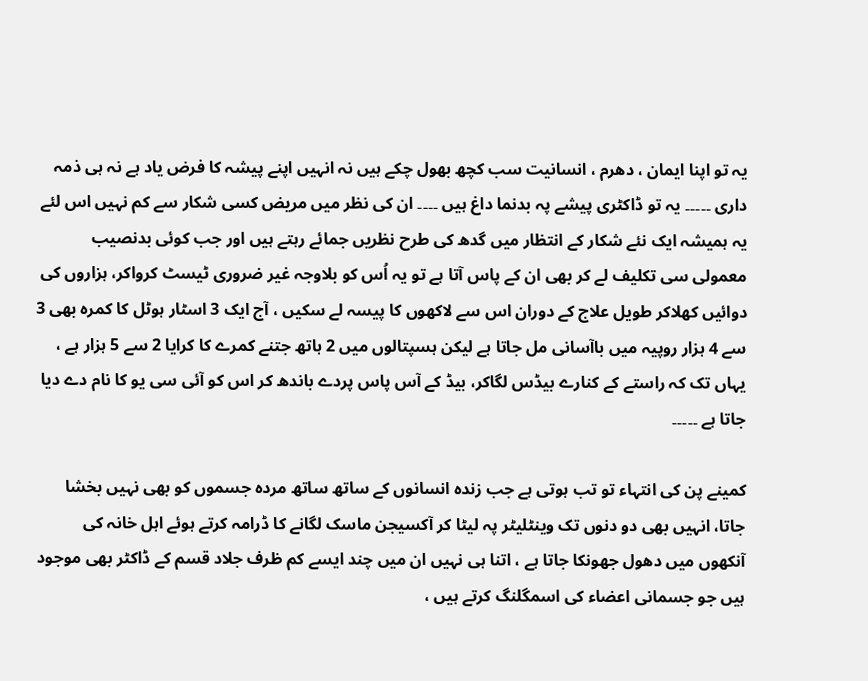یہ تو اپنا ایمان ، دھرم ، انسانیت سب کچھ بھول چکے ہیں نہ انہیں اپنے پیشہ کا فرض یاد ہے نہ ہی ذمہ داری ۔۔۔۔۔ یہ تو ڈاکٹری پیشے پہ بدنما داغ ہیں ۔۔۔۔ ان کی نظر میں مریض کسی شکار سے کم نہیں اس لئے یہ ہمیشہ ایک نئے شکار کے انتظار میں گدھ کی طرح نظریں جمائے رہتے ہیں اور جب کوئی بدنصیب معمولی سی تکلیف لے کر بھی ان کے پاس آتا ہے تو یہ اُس کو بلاوجہ غیر ضروری ٹیسٹ کرواکر، ہزاروں کی دوائیں کھلاکر طویل علاج کے دوران اس سے لاکھوں کا پیسہ لے سکیں ، آج ایک 3 اسٹار ہوٹل کا کمرہ بھی 3 سے 4 ہزار روپیہ میں باآسانی مل جاتا ہے لیکن ہسپتالوں میں 2 ہاتھ جتنے کمرے کا کرایا 2 سے 5 ہزار ہے ، یہاں تک کہ راستے کے کنارے بیڈس لگاکر، بیڈ کے آس پاس پردے باندھ کر اس کو آئی سی یو کا نام دے دیا جاتا ہے ۔۔۔۔۔

کمینے پن کی انتہاء تو تب ہوتی ہے جب زندہ انسانوں کے ساتھ ساتھ مردہ جسموں کو بھی نہیں بخشا جاتا، انہیں بھی دو دنوں تک وینٹلیٹر پہ لیٹا کر آکسیجن ماسک لگانے کا ڈرامہ کرتے ہوئے اہل خانہ کی آنکھوں میں دھول جھونکا جاتا ہے ، اتنا ہی نہیں ان میں چند ایسے کم ظرف جلاد قسم کے ڈاکٹر بھی موجود ہیں جو جسمانی اعضاء کی اسمگلنگ کرتے ہیں ،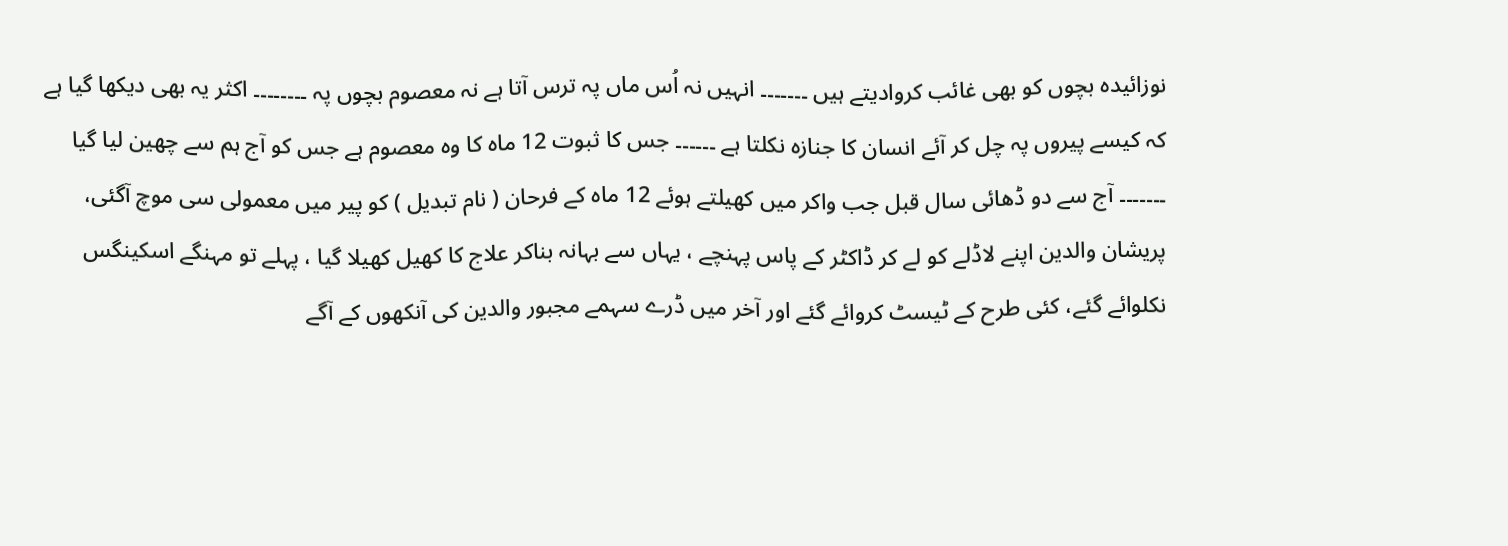نوزائیدہ بچوں کو بھی غائب کروادیتے ہیں ۔۔۔۔۔۔۔ انہیں نہ اُس ماں پہ ترس آتا ہے نہ معصوم بچوں پہ ۔۔۔۔۔۔۔۔ اکثر یہ بھی دیکھا گیا ہے کہ کیسے پیروں پہ چل کر آئے انسان کا جنازہ نکلتا ہے ۔۔۔۔۔۔ جس کا ثبوت 12 ماہ کا وہ معصوم ہے جس کو آج ہم سے چھین لیا گیا ۔۔۔۔۔۔۔ آج سے دو ڈھائی سال قبل جب واکر میں کھیلتے ہوئے 12 ماہ کے فرحان ( نام تبدیل ) کو پیر میں معمولی سی موچ آگئی، پریشان والدین اپنے لاڈلے کو لے کر ڈاکٹر کے پاس پہنچے ، یہاں سے بہانہ بناکر علاج کا کھیل کھیلا گیا ، پہلے تو مہنگے اسکینگس نکلوائے گئے، کئی طرح کے ٹیسٹ کروائے گئے اور آخر میں ڈرے سہمے مجبور والدین کی آنکھوں کے آگے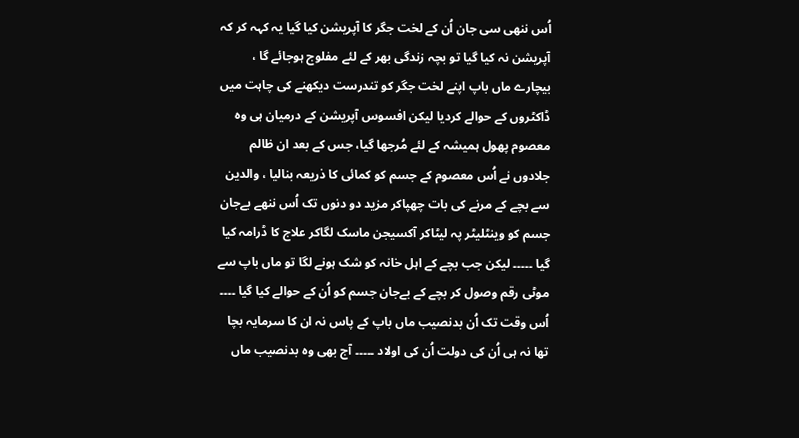اُس ننھی سی جان اُن کے لخت جگر کا آپریشن کیا گیا یہ کہہ کر کہ آپریشن نہ کیا گیا تو بچہ زندگی بھر کے لئے مفلوج ہوجائے گا ، بیچارے ماں باپ اپنے لخت جگر کو تندرست دیکھنے کی چاہت میں ڈاکٹروں کے حوالے کردیا لیکن افسوس آپریشن کے درمیان ہی وہ معصوم پھول ہمیشہ کے لئے مُرجھا گیا، جس کے بعد ان ظالم جلادوں نے اُس معصوم کے جسم کو کمائی کا ذریعہ بنالیا ، والدین سے بچے کے مرنے کی بات چھپاکر مزید دو دنوں تک اُس ننھے بےجان جسم کو وینٹلیٹر پہ لیٹاکر آکسیجن ماسک لگاکر علاج کا ڈرامہ کیا گیا ۔۔۔۔۔ لیکن جب بچے کے اہل خانہ کو شک ہونے لگا تو ماں باپ سے موٹی رقم وصول کر بچے کے بےجان جسم کو اُن کے حوالے کیا گیا ۔۔۔۔ اُس وقت تک اُن بدنصیب ماں باپ کے پاس نہ ان کا سرمایہ بچا تھا نہ ہی اُن کی دولت اُن کی اولاد ۔۔۔۔۔ آج بھی وہ بدنصیب ماں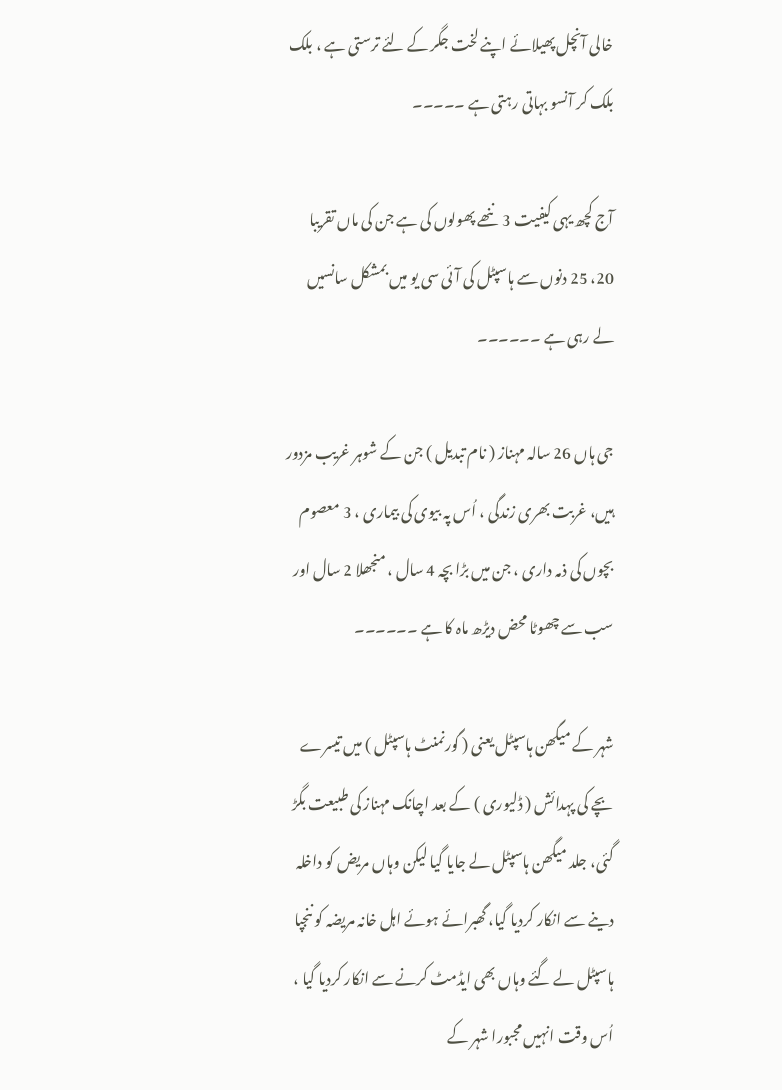خالی آنچل پھیلائے اپنے لخت جگر کے لئے ترستی ہے ، بلک بلک کر آنسو بہاتی رہتی ہے ۔۔۔۔۔

آج کچھ یہی کیفیت 3 ننھے پھولوں کی ہے جن کی ماں تقریبا 20، 25 دنوں سے ہاسپٹل کی آئی سی یو میں بمشکل سانسیں لے رہی ہے ۔۔۔۔۔۔

جی ہاں 26 سالہ مہناز ( نام تبدیل ) جن کے شوہر غریب مزدور ہیں، غربت بھری زندگی ، اُس پہ بیوی کی بیماری ، 3 معصوم بچوں کی ذمہ داری ، جن میں بڑا بچہ 4 سال ، منجھلا 2 سال اور سب سے چھوٹا محض دیڑھ ماہ کا ہے ۔۔۔۔۔۔

شہر کے میگھن ہاسپٹل یعنی ( گورنمنٹ ہاسپٹل ) میں تیسرے بچے کی پہدائش ( ڈلیوری ) کے بعد اچانک مہناز کی طبیعت بگڑ گئی، جلد میگھن ہاسپٹل لے جایا گیا لیکن وہاں مریض کو داخلہ دینے سے انکار کردیا گیا، گھبرائے ہوئے اہل خانہ مریضہ کو ننجپا ہاسپٹل لے گئے وہاں بھی ایڈمٹ کرنے سے انکار کردیا گیا ، اُس وقت انہیں مجبورا شہر کے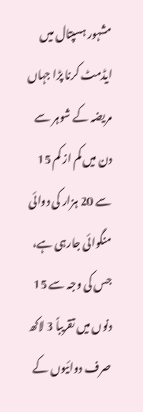مشہور ہسپتال میں ایڈمٹ کرنا پڑا جہاں مریضہ کے شوہر سے دن میں کم از کم 15 سے 20 ہزار کی دوائی منگوائی جارہی ہے، جس کی وجہ سے 15 دنوں میں تقریباً 3 لاکھ صرف دوائیوں کے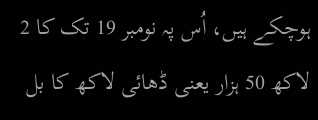ہوچکے ہیں، اُس پہ نومبر 19 تک کا 2 لاکھ 50 ہزار یعنی ڈھائی لاکھ کا بل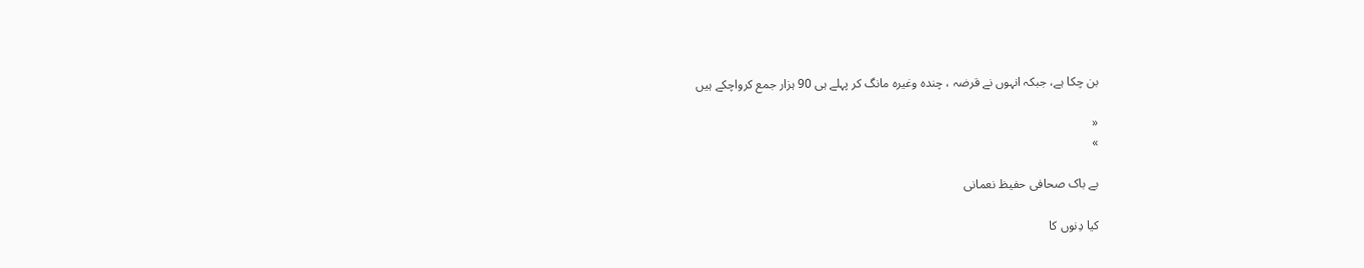بن چکا ہے، جبکہ انہوں نے قرضہ ، چندہ وغیرہ مانگ کر پہلے ہی 90 ہزار جمع کرواچکے ہیں

«
»

بے باک صحافی حفیظ نعمانی

کیا دِنوں کا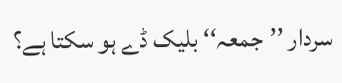سردار ’’جمعہ‘‘ بلیک ڈے ہو سکتا ہے؟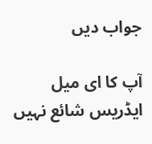جواب دیں

آپ کا ای میل ایڈریس شائع نہیں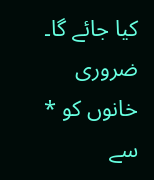کیا جائے گا۔ ضروری خانوں کو * سے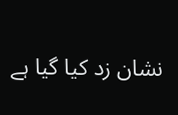نشان زد کیا گیا ہے